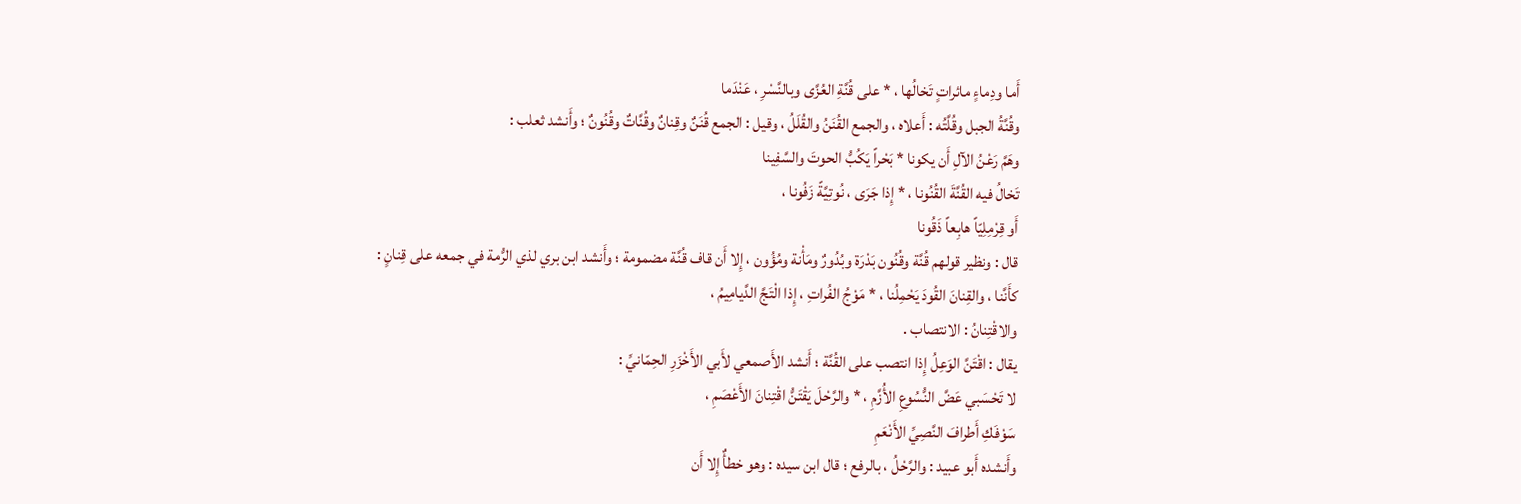أَما ودِماءٍ مائراتٍ تَخالُها ، * على قُنَّةِ العُزَّى وبالنَّسْرِ ، عَنْدَما
وقُنَّةُ الجبل وقُلَّتُه : أَعلاه ، والجمع القُنَنُ والقُلَلُ ، وقيل : الجمع قُنَنٌ وقِنانٌ وقُنَّاتٌ وقُنُونٌ ؛ وأَنشد ثعلب :
وهَمَّ رَعْنُ الآلِ أَن يكونا * بَحْراً يَكُبُّ الحوتَ والسَّفِينا
تَخالُ فيه القُنَّةَ القُنُونا ، * إِذا جَرَى ، نُوتِيَّةً زَفُونا ،
أَو قِرْمِلِيّاً هابِعاً ذَقُونا
قال : ونظير قولهم قُنَّة وقُنُون بَدْرَة وبُدُورٌ ومَأْنة ومُؤُون ، إِلا أَن قاف قُنَّة مضمومة ؛ وأَنشد ابن بري لذي الرُّمة في جمعه على قِنانٍ :
كأَنَّنا ، والقِنانَ القُودَ يَحْمِلُنا ، * مَوْجُ الفُراتِ ، إِذا الْتَجَّ الدَّيامِيمُ ،
والاقْتِنانُ : الانتصاب .
يقال : اقْتَنَّ الوَعِلُ إِذا انتصب على القُنَّة ؛ أَنشد الأَصمعي لأَبي الأَخْزَرِ الحِمّانيِّ :
لا تَحْسَبي عَضَّ النُّسُوعِ الأُزَّمِ ، * والرَّحْلَ يَقْتَنُّ اقْتِنانَ الأَعْصَمِ ،
سَوْفَكِ أَطرافَ النَّصِيِّ الأَنْعَمِ
وأَنشده أَبو عبيد : والرَّحْلُ ، بالرفع ؛ قال ابن سيده : وهو خطأٌ إِلا أَن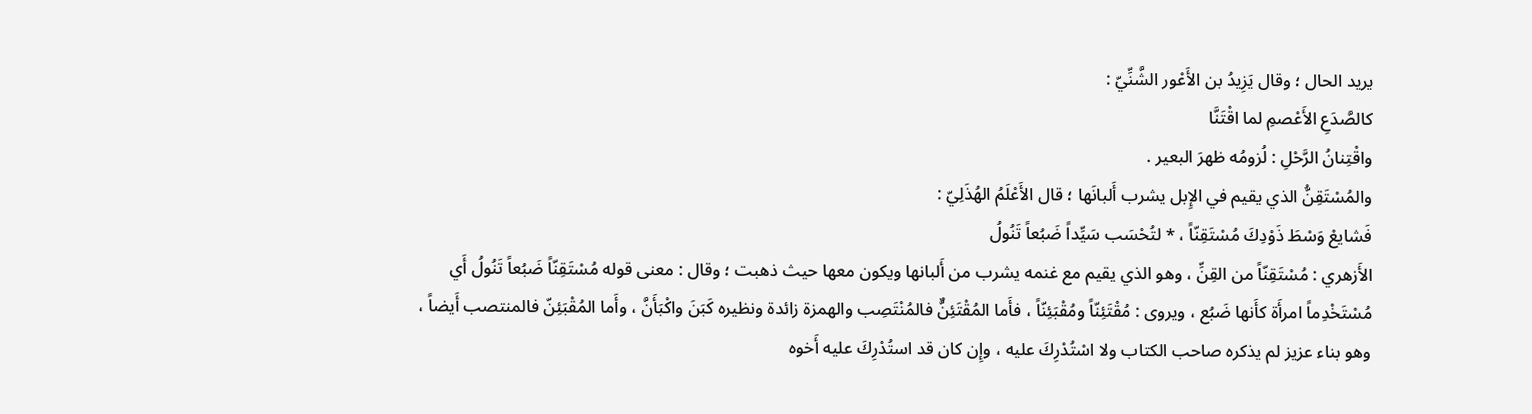يريد الحال ؛ وقال يَزِيدُ بن الأَعْور الشَّنِّيّ :
كالصَّدَعِ الأَعْصمِ لما اقْتَنَّا
واقْتِنانُ الرَّحْلِ : لُزومُه ظهرَ البعير .
والمُسْتَقِنُّ الذي يقيم في الإِبل يشرب أَلبانَها ؛ قال الأَعْلَمُ الهُذَلِيّ :
فَشايعْ وَسْطَ ذَوْدِكَ مُسْتَقِنّاً ، * لتُحْسَب سَيِّداً ضَبُعاً تَنُولُ
الأَزهري : مُسْتَقِنّاً من القِنِّ ، وهو الذي يقيم مع غنمه يشرب من أَلبانها ويكون معها حيث ذهبت ؛ وقال : معنى قوله مُسْتَقِنّاً ضَبُعاً تَنُولُ أَي مُسْتَخْدِماً امرأَة كأَنها ضَبُع ، ويروى : مُقْتَئِنّاً ومُقْبَئِنّاً ، فأَما المُقْتَئِنٌّ فالمُنْتَصِب والهمزة زائدة ونظيره كَبَنَ واكْبَأَنَّ ، وأَما المُقْبَئِنّ فالمنتصب أَيضاً ، وهو بناء عزيز لم يذكره صاحب الكتاب ولا اسْتُدْرِكَ عليه ، وإِن كان قد استُدْرِكَ عليه أَخوه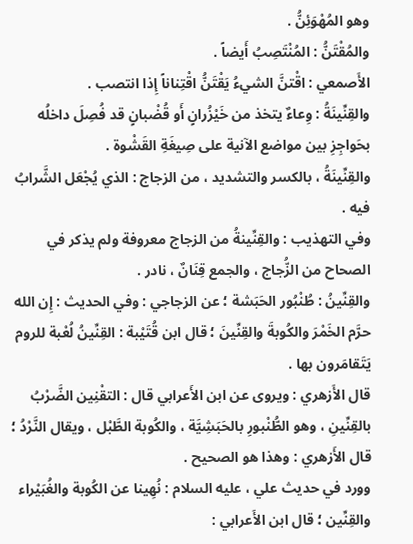وهو المُهْوَئِنُّ .
والمُقْتَنُّ : المُنْتَصِبُ أَيضاً .
الأَصمعي : اقْتنَّ الشيءُ يَقْتَنُّ اقْتِناناً إِذا انتصب .
والقِنِّينَةُ : وِعاءٌ يتخذ من خَيْزُرانٍ أَو قُضْبانٍ قد فُصِلَ داخلُه بحَواجِزِ بين مواضع الآنية على صِيغَةِ القَشْوة .
والقِنِّينَةُ ، بالكسر والتشديد ، من الزجاج : الذي يُجْعَل الشَّرابُ فيه .
وفي التهذيب : والقِنِّينةُ من الزجاج معروفة ولم يذكر في الصحاح من الزُّجاج ، والجمع قِنَانٌ ، نادر .
والقِنِّينُ : طُنْبُور الحَبَشة ؛ عن الزجاجي : وفي الحديث : إِن الله حرَّم الخَمْرَ والكُوبةَ والقِنِّينَ ؛ قال ابن قُتَيْبة : القِنِّينُ لُعْبة للروم يَتَقامَرون بها .
قال الأَزهري : ويروى عن ابن الأَعرابي قال : التقْنِين الضَّرْبُ بالقِنِّينِ ، وهو الطُّنْبورِ بالحَبَشِيَّة ، والكُوبة الطَّبْل ، ويقال النَّرْدُ ؛ قال الأَزهري : وهذا هو الصحيح .
وورد في حديث علي ، عليه السلام : نُهِينا عن الكُوبة والغُبَيْراء والقِنِّين ؛ قال ابن الأَعرابي :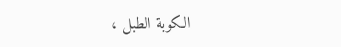الكوبة الطبل ،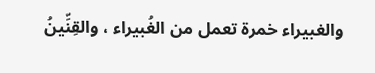والغبيراء خمرة تعمل من الغُبيراء ، والقِنِّينُ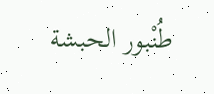طُنْبور الحبشة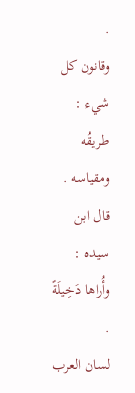.
وقانون كل شيء : طريقُه ومقياسه .
قال ابن سيده : وأُراها دَخِيلَةً .
لسان العرب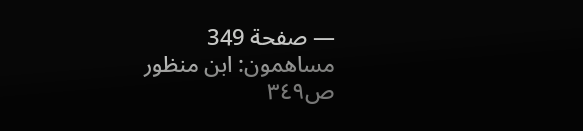— صفحة 349
مساهمون: ابن منظور
ص٣٤٩